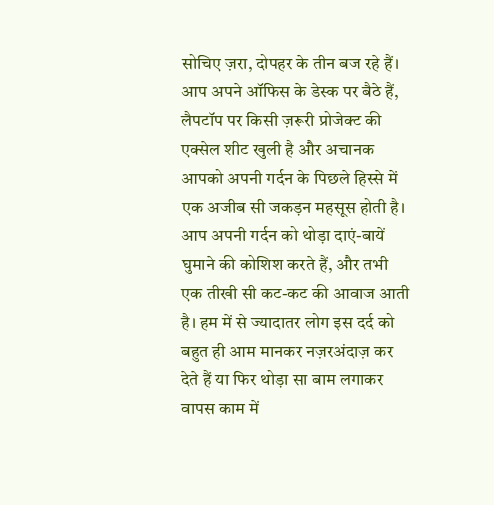सोचिए ज़रा, दोपहर के तीन बज रहे हैं। आप अपने ऑफिस के डेस्क पर बैठे हैं, लैपटॉप पर किसी ज़रूरी प्रोजेक्ट की एक्सेल शीट खुली है और अचानक आपको अपनी गर्दन के पिछले हिस्से में एक अजीब सी जकड़न महसूस होती है। आप अपनी गर्दन को थोड़ा दाएं-बायें घुमाने की कोशिश करते हैं, और तभी एक तीखी सी कट-कट की आवाज आती है। हम में से ज्यादातर लोग इस दर्द को बहुत ही आम मानकर नज़रअंदाज़ कर देते हैं या फिर थोड़ा सा बाम लगाकर वापस काम में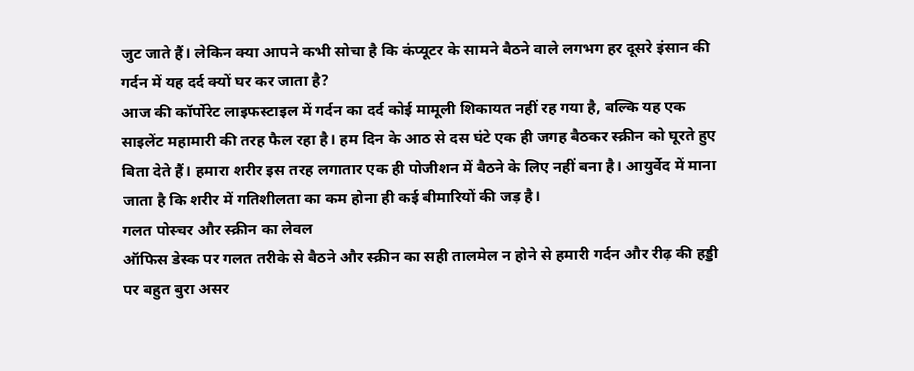जुट जाते हैं। लेकिन क्या आपने कभी सोचा है कि कंप्यूटर के सामने बैठने वाले लगभग हर दूसरे इंसान की गर्दन में यह दर्द क्यों घर कर जाता है?
आज की कॉर्पोरेट लाइफस्टाइल में गर्दन का दर्द कोई मामूली शिकायत नहीं रह गया है, बल्कि यह एक साइलेंट महामारी की तरह फैल रहा है। हम दिन के आठ से दस घंटे एक ही जगह बैठकर स्क्रीन को घूरते हुए बिता देते हैं। हमारा शरीर इस तरह लगातार एक ही पोजीशन में बैठने के लिए नहीं बना है। आयुर्वेद में माना जाता है कि शरीर में गतिशीलता का कम होना ही कई बीमारियों की जड़ है।
गलत पोस्चर और स्क्रीन का लेवल
ऑफिस डेस्क पर गलत तरीके से बैठने और स्क्रीन का सही तालमेल न होने से हमारी गर्दन और रीढ़ की हड्डी पर बहुत बुरा असर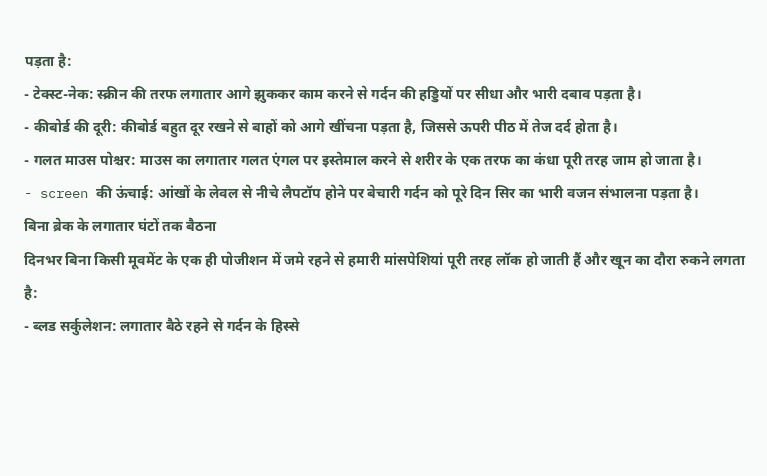पड़ता है:
- टेक्स्ट-नेक: स्क्रीन की तरफ लगातार आगे झुककर काम करने से गर्दन की हड्डियों पर सीधा और भारी दबाव पड़ता है।
- कीबोर्ड की दूरी: कीबोर्ड बहुत दूर रखने से बाहों को आगे खींचना पड़ता है, जिससे ऊपरी पीठ में तेज दर्द होता है।
- गलत माउस पोश्चर: माउस का लगातार गलत एंगल पर इस्तेमाल करने से शरीर के एक तरफ का कंधा पूरी तरह जाम हो जाता है।
- screen की ऊंचाई: आंखों के लेवल से नीचे लैपटॉप होने पर बेचारी गर्दन को पूरे दिन सिर का भारी वजन संभालना पड़ता है।
बिना ब्रेक के लगातार घंटों तक बैठना
दिनभर बिना किसी मूवमेंट के एक ही पोजीशन में जमे रहने से हमारी मांसपेशियां पूरी तरह लॉक हो जाती हैं और खून का दौरा रुकने लगता है:
- ब्लड सर्कुलेशन: लगातार बैठे रहने से गर्दन के हिस्से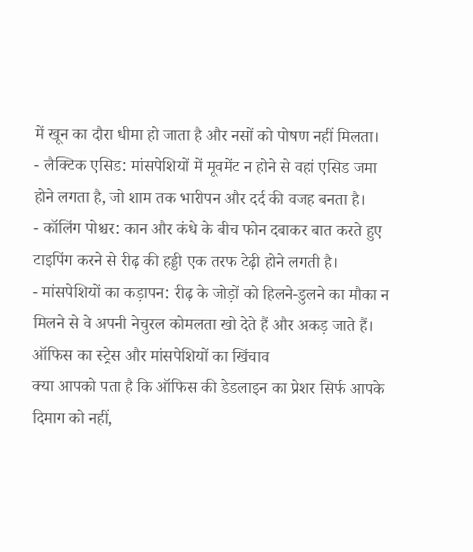में खून का दौरा धीमा हो जाता है और नसों को पोषण नहीं मिलता।
- लैक्टिक एसिड: मांसपेशियों में मूवमेंट न होने से वहां एसिड जमा होने लगता है, जो शाम तक भारीपन और दर्द की वजह बनता है।
- कॉलिंग पोश्चर: कान और कंधे के बीच फोन दबाकर बात करते हुए टाइपिंग करने से रीढ़ की हड्डी एक तरफ टेढ़ी होने लगती है।
- मांसपेशियों का कड़ापन: रीढ़ के जोड़ों को हिलने-डुलने का मौका न मिलने से वे अपनी नेचुरल कोमलता खो देते हैं और अकड़ जाते हैं।
ऑफिस का स्ट्रेस और मांसपेशियों का खिंचाव
क्या आपको पता है कि ऑफिस की डेडलाइन का प्रेशर सिर्फ आपके दिमाग को नहीं,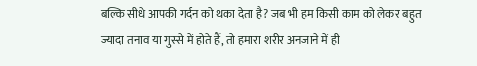बल्कि सीधे आपकी गर्दन को थका देता है? जब भी हम किसी काम को लेकर बहुत ज्यादा तनाव या गुस्से में होते हैं, तो हमारा शरीर अनजाने में ही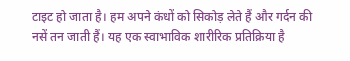टाइट हो जाता है। हम अपने कंधों को सिकोड़ लेते हैं और गर्दन की नसें तन जाती हैं। यह एक स्वाभाविक शारीरिक प्रतिक्रिया है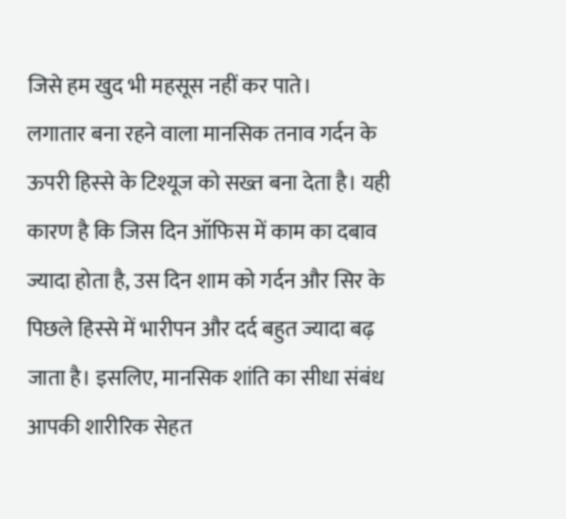जिसे हम खुद भी महसूस नहीं कर पाते।
लगातार बना रहने वाला मानसिक तनाव गर्दन के ऊपरी हिस्से के टिश्यूज को सख्त बना देता है। यही कारण है कि जिस दिन ऑफिस में काम का दबाव ज्यादा होता है, उस दिन शाम को गर्दन और सिर के पिछले हिस्से में भारीपन और दर्द बहुत ज्यादा बढ़ जाता है। इसलिए, मानसिक शांति का सीधा संबंध आपकी शारीरिक सेहत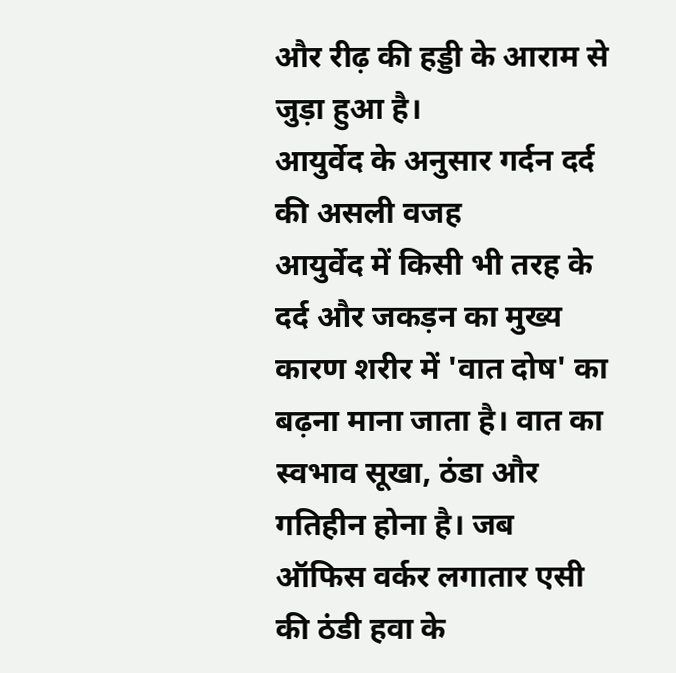और रीढ़ की हड्डी के आराम से जुड़ा हुआ है।
आयुर्वेद के अनुसार गर्दन दर्द की असली वजह
आयुर्वेद में किसी भी तरह के दर्द और जकड़न का मुख्य कारण शरीर में 'वात दोष' का बढ़ना माना जाता है। वात का स्वभाव सूखा, ठंडा और गतिहीन होना है। जब ऑफिस वर्कर लगातार एसी की ठंडी हवा के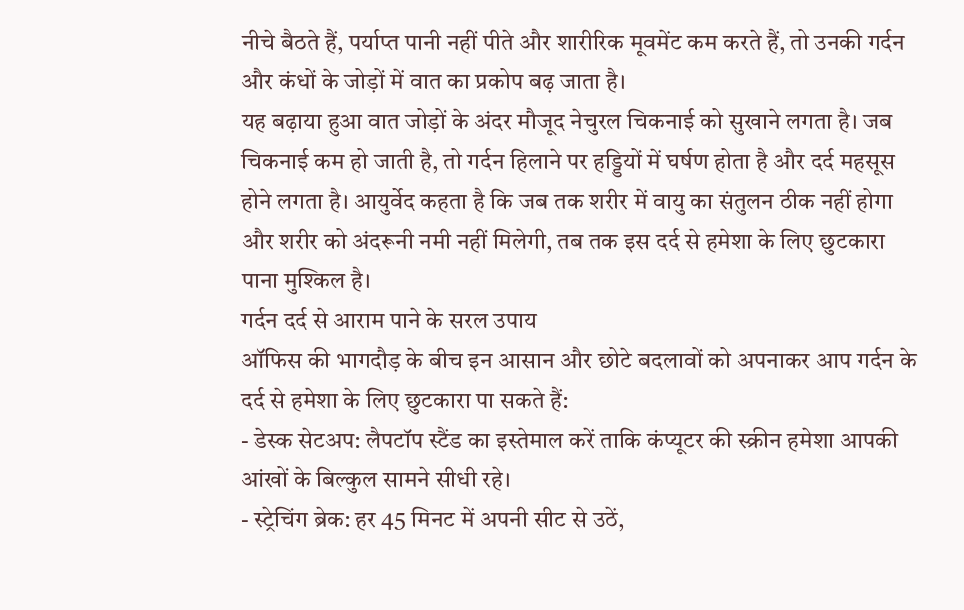नीचे बैठते हैं, पर्याप्त पानी नहीं पीते और शारीरिक मूवमेंट कम करते हैं, तो उनकी गर्दन और कंधों के जोड़ों में वात का प्रकोप बढ़ जाता है।
यह बढ़ाया हुआ वात जोड़ों के अंदर मौजूद नेचुरल चिकनाई को सुखाने लगता है। जब चिकनाई कम हो जाती है, तो गर्दन हिलाने पर हड्डियों में घर्षण होता है और दर्द महसूस होने लगता है। आयुर्वेद कहता है कि जब तक शरीर में वायु का संतुलन ठीक नहीं होगा और शरीर को अंदरूनी नमी नहीं मिलेगी, तब तक इस दर्द से हमेशा के लिए छुटकारा पाना मुश्किल है।
गर्दन दर्द से आराम पाने के सरल उपाय
ऑफिस की भागदौड़ के बीच इन आसान और छोटे बदलावों को अपनाकर आप गर्दन के दर्द से हमेशा के लिए छुटकारा पा सकते हैं:
- डेस्क सेटअप: लैपटॉप स्टैंड का इस्तेमाल करें ताकि कंप्यूटर की स्क्रीन हमेशा आपकी आंखों के बिल्कुल सामने सीधी रहे।
- स्ट्रेचिंग ब्रेक: हर 45 मिनट में अपनी सीट से उठें,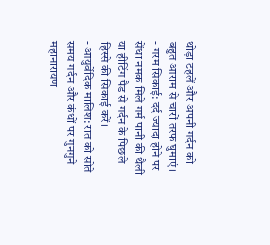थोड़ा टहलें और अपनी गर्दन को बहुत आराम से चारों तरफ घुमाएं।
- गरम सिकाई: दर्द ज्यादा होने पर सेंधा नमक मिले गर्म पानी की थैली या हीटिंग पैड से गर्दन के पिछले हिस्से की सिकाई करें।
- आयुर्वेदिक मालिश: रात को सोते समय गर्दन और कंधों पर गुनगुने महानारायण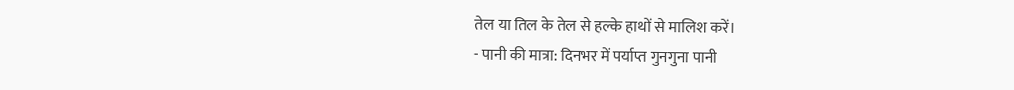तेल या तिल के तेल से हल्के हाथों से मालिश करें।
- पानी की मात्रा: दिनभर में पर्याप्त गुनगुना पानी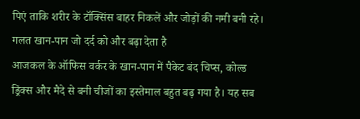पिएं ताकि शरीर के टॉक्सिंस बाहर निकलें और जोड़ों की नमी बनी रहे।
गलत खान-पान जो दर्द को और बढ़ा देता है
आजकल के ऑफिस वर्कर के खान-पान में पैकेट बंद चिप्स, कोल्ड ड्रिंक्स और मैदे से बनी चीजों का इस्तेमाल बहुत बढ़ गया है। यह सब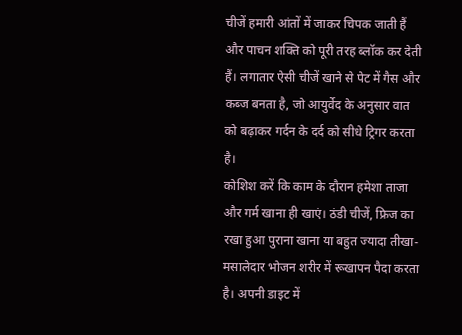चीजें हमारी आंतों में जाकर चिपक जाती हैं और पाचन शक्ति को पूरी तरह ब्लॉक कर देती हैं। लगातार ऐसी चीजें खाने से पेट में गैस और कब्ज बनता है, जो आयुर्वेद के अनुसार वात को बढ़ाकर गर्दन के दर्द को सीधे ट्रिगर करता है।
कोशिश करें कि काम के दौरान हमेशा ताजा और गर्म खाना ही खाएं। ठंडी चीजें, फ्रिज का रखा हुआ पुराना खाना या बहुत ज्यादा तीखा-मसालेदार भोजन शरीर में रूखापन पैदा करता है। अपनी डाइट में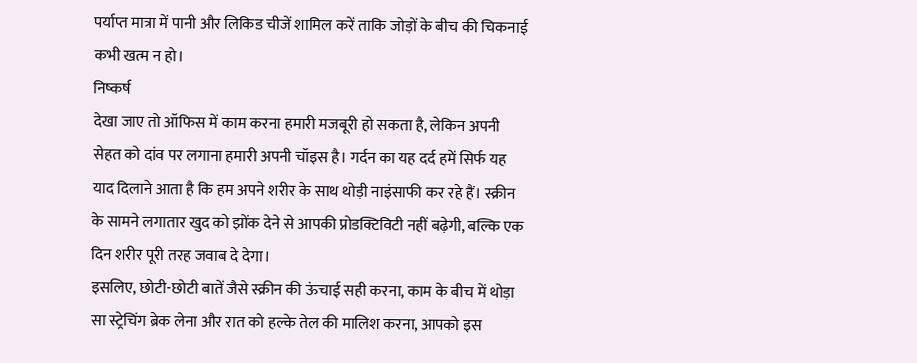पर्याप्त मात्रा में पानी और लिकिड चीजें शामिल करें ताकि जोड़ों के बीच की चिकनाई कभी खत्म न हो।
निष्कर्ष
देखा जाए तो ऑफिस में काम करना हमारी मजबूरी हो सकता है, लेकिन अपनी सेहत को दांव पर लगाना हमारी अपनी चॉइस है। गर्दन का यह दर्द हमें सिर्फ यह याद दिलाने आता है कि हम अपने शरीर के साथ थोड़ी नाइंसाफी कर रहे हैं। स्क्रीन के सामने लगातार खुद को झोंक देने से आपकी प्रोडक्टिविटी नहीं बढ़ेगी, बल्कि एक दिन शरीर पूरी तरह जवाब दे देगा।
इसलिए, छोटी-छोटी बातें जैसे स्क्रीन की ऊंचाई सही करना, काम के बीच में थोड़ा सा स्ट्रेचिंग ब्रेक लेना और रात को हल्के तेल की मालिश करना, आपको इस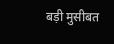बड़ी मुसीबत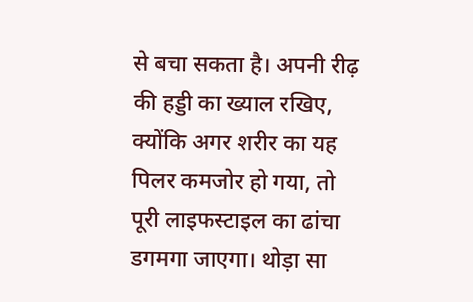से बचा सकता है। अपनी रीढ़ की हड्डी का ख्याल रखिए, क्योंकि अगर शरीर का यह पिलर कमजोर हो गया, तो पूरी लाइफस्टाइल का ढांचा डगमगा जाएगा। थोड़ा सा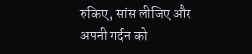रुकिए, सांस लीजिए और अपनी गर्दन को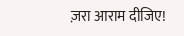ज़रा आराम दीजिए!